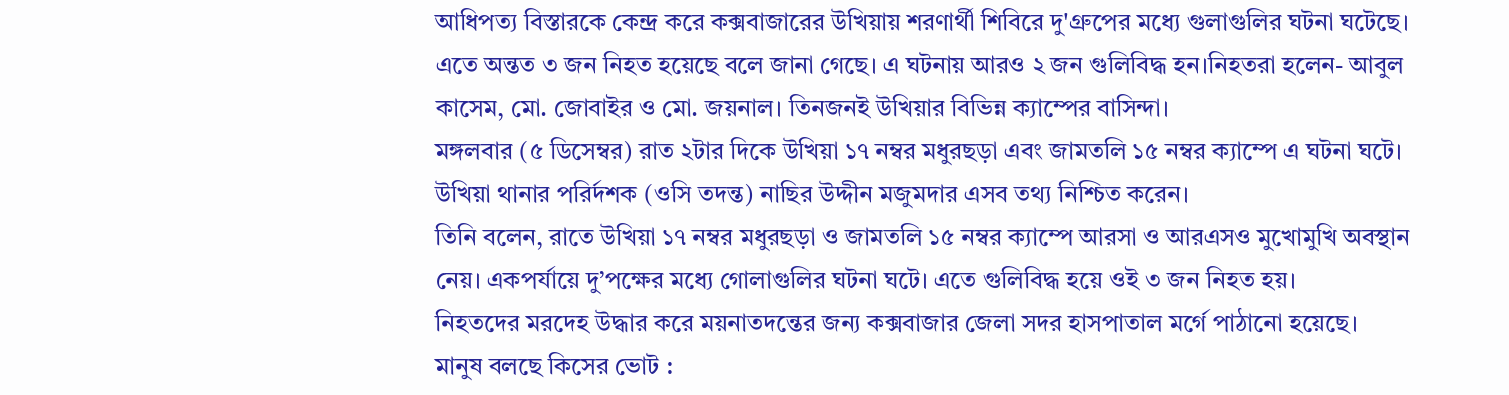আধিপত্য বিস্তারকে কেন্দ্র করে কক্সবাজারের উখিয়ায় শরণার্থী শিবিরে দু'গ্রুপের মধ্যে গুলাগুলির ঘটনা ঘটেছে। এতে অন্তত ৩ জন নিহত হয়েছে বলে জানা গেছে। এ ঘটনায় আরও ২ জন গুলিবিদ্ধ হন।নিহতরা হলেন- আবুল কাসেম, মো. জোবাইর ও মো. জয়নাল। তিনজনই উখিয়ার বিভিন্ন ক্যাম্পের বাসিন্দা।
মঙ্গলবার (৫ ডিসেম্বর) রাত ২টার দিকে উখিয়া ১৭ নম্বর মধুরছড়া এবং জামতলি ১৫ নম্বর ক্যাম্পে এ ঘটনা ঘটে।
উখিয়া থানার পরির্দশক (ওসি তদন্ত) নাছির উদ্দীন মজুমদার এসব তথ্য নিশ্চিত করেন।
তিনি বলেন, রাতে উখিয়া ১৭ নম্বর মধুরছড়া ও জামতলি ১৫ নম্বর ক্যাম্পে আরসা ও আরএসও মুখোমুখি অবস্থান নেয়। একপর্যায়ে দু’পক্ষের মধ্যে গোলাগুলির ঘটনা ঘটে। এতে গুলিবিদ্ধ হয়ে ওই ৩ জন নিহত হয়।
নিহতদের মরদেহ উদ্ধার করে ময়নাতদন্তের জন্য কক্সবাজার জেলা সদর হাসপাতাল মর্গে পাঠানো হয়েছে।
মানুষ বলছে কিসের ভোট :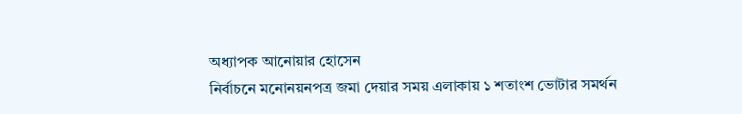অধ্যাপক আনোয়ার হোসেন
নির্বাচনে মনোনয়নপত্র জমা দেয়ার সময় এলাকায় ১ শতাংশ ভোটার সমর্থন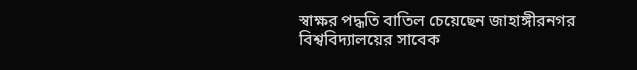স্বাক্ষর পদ্ধতি বাতিল চেয়েছেন জাহাঙ্গীরনগর বিশ্ববিদ্যালয়ের সাবেক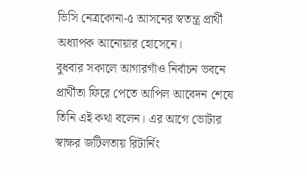ভিসি নেত্রকোনা-৫ আসনের স্বতন্ত্র প্রার্থী অধ্যাপক আনোয়ার হোসেনে।
বুধবার সকালে আগারগাঁও নির্বাচন ভবনে প্রার্থীতা ফিরে পেতে আপিল আবেদন শেষে তিনি এই কথা বলেন। এর আগে ভোটার স্বাক্ষর জটিলতায় রিটার্নিং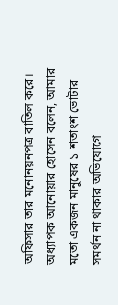অফিসার তার মনোনয়নপত্র বাতিল করে।
অধ্যাপক আনোয়ার হোসেন বলেন, আমার মতো একজন মানুষের ১ শতাংশ ভোটার সমর্থন না থাকার অভিযোগে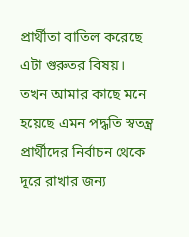প্রার্থীতা বাতিল করেছে এটা গুরুতর বিষয়। তখন আমার কাছে মনে হয়েছে এমন পদ্ধতি স্বতন্ত্র প্রার্থীদের নির্বাচন থেকে দূরে রাখার জন্য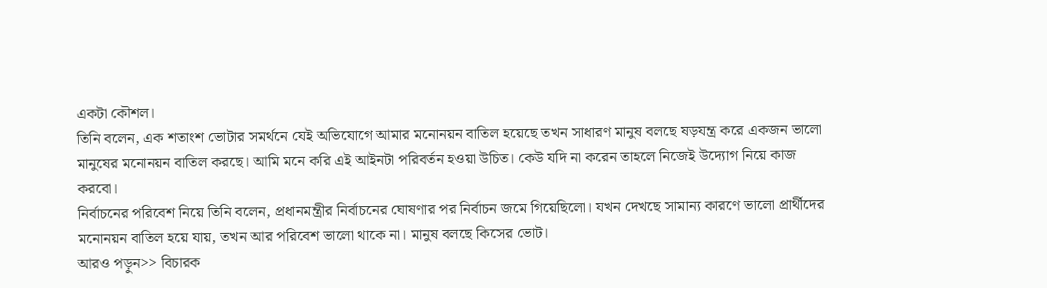একটা কৌশল।
তিনি বলেন, এক শতাংশ ভোটার সমর্থনে যেই অভিযোগে আমার মনোনয়ন বাতিল হয়েছে তখন সাধারণ মানুষ বলছে ষড়যন্ত্র করে একজন ভালো মানুষের মনোনয়ন বাতিল করছে। আমি মনে করি এই আইনটা পরিবর্তন হওয়া উচিত। কেউ যদি না করেন তাহলে নিজেই উদ্যোগ নিয়ে কাজ করবো।
নির্বাচনের পরিবেশ নিয়ে তিনি বলেন, প্রধানমন্ত্রীর নির্বাচনের ঘোষণার পর নির্বাচন জমে গিয়েছিলো। যখন দেখছে সামান্য কারণে ভালো প্রার্থীদের মনোনয়ন বাতিল হয়ে যায়, তখন আর পরিবেশ ভালো থাকে না। মানুষ বলছে কিসের ভোট।
আরও পড়ুন>> বিচারক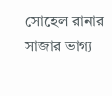সোহেল রানার সাজার ভাগ্য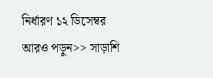নির্ধারণ ১২ ডিসেম্বর
আরও পড়ুন>> সাড়াশি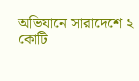অভিযানে সারাদেশে ২ কোটি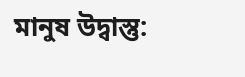মানুষ উদ্বাস্তু: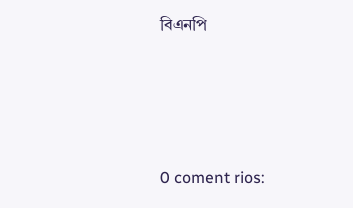বিএনপি





0 coment rios: